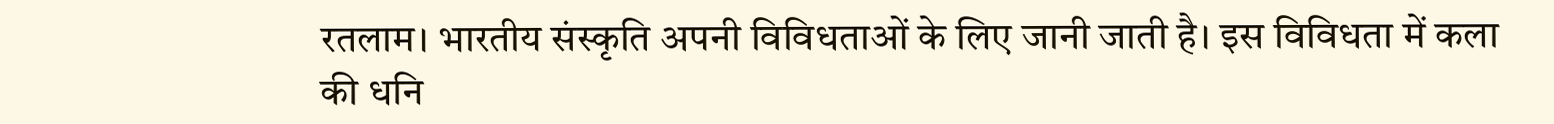रतलाम। भारतीय संस्कृति अपनी विविधताओं के लिए जानी जाती है। इस विविधता में कला की धनि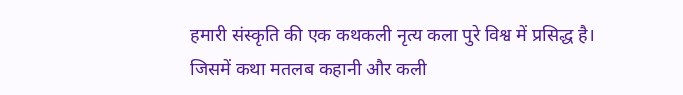हमारी संस्कृति की एक कथकली नृत्य कला पुरे विश्व में प्रसिद्ध है। जिसमें कथा मतलब कहानी और कली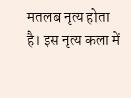मतलब नृत्य होता है। इस नृत्य कला में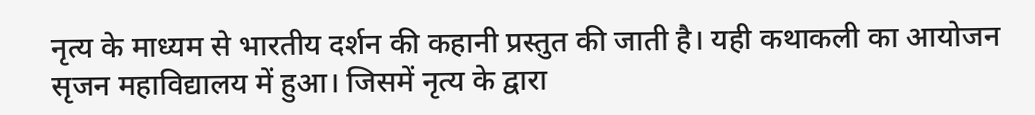नृत्य के माध्यम से भारतीय दर्शन की कहानी प्रस्तुत की जाती है। यही कथाकली का आयोजन सृजन महाविद्यालय में हुआ। जिसमें नृत्य के द्वारा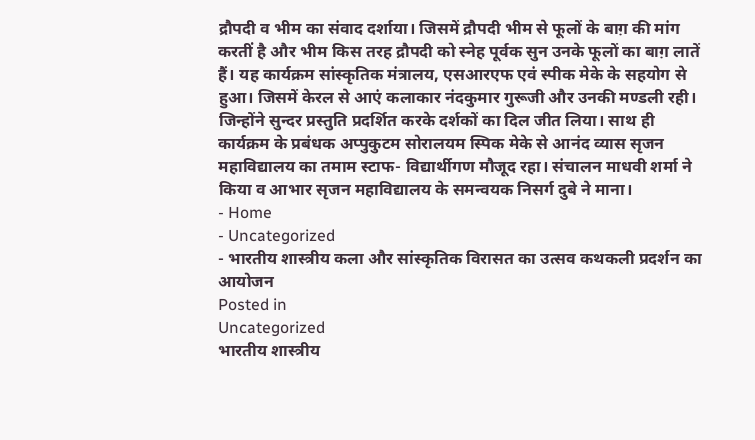द्रौपदी व भीम का संवाद दर्शाया। जिसमें द्रौपदी भीम से फूलों के बाग़ की मांग करतीं है और भीम किस तरह द्रौपदी को स्नेह पूर्वक सुन उनके फूलों का बाग़ लातें हैं। यह कार्यक्रम सांस्कृतिक मंत्रालय, एसआरएफ एवं स्पीक मेके के सहयोग से हुआ। जिसमें केरल से आएं कलाकार नंदकुमार गुरूजी और उनकी मण्डली रही। जिन्होंने सुन्दर प्रस्तुति प्रदर्शित करके दर्शकों का दिल जीत लिया। साथ ही कार्यक्रम के प्रबंधक अप्पुकुटम सोरालयम स्पिक मेके से आनंद व्यास सृजन महाविद्यालय का तमाम स्टाफ- विद्यार्थीगण मौजूद रहा। संचालन माधवी शर्मा ने किया व आभार सृजन महाविद्यालय के समन्वयक निसर्ग दुबे ने माना।
- Home
- Uncategorized
- भारतीय शास्त्रीय कला और सांस्कृतिक विरासत का उत्सव कथकली प्रदर्शन का आयोजन
Posted in
Uncategorized
भारतीय शास्त्रीय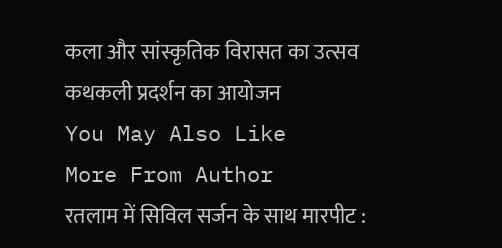कला और सांस्कृतिक विरासत का उत्सव कथकली प्रदर्शन का आयोजन
You May Also Like
More From Author
रतलाम में सिविल सर्जन के साथ मारपीट :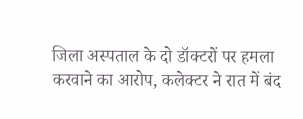जिला अस्पताल के दो डॉक्टरों पर हमला करवाने का आरोप, कलेक्टर ने रात में बंद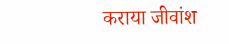कराया जीवांश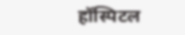हॉस्पिटल